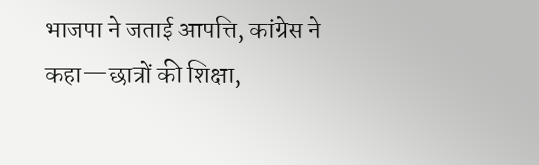भाजपा ने जताई आपत्ति, कांग्रेस ने कहा—छात्रों की शिक्षा,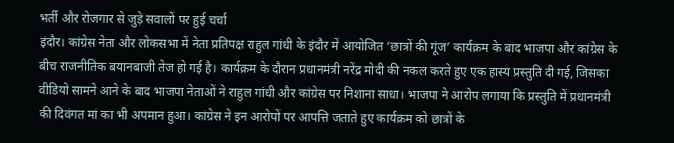भर्ती और रोजगार से जुड़े सवालों पर हुई चर्चा
इंदौर। कांग्रेस नेता और लोकसभा में नेता प्रतिपक्ष राहुल गांधी के इंदौर में आयोजित ‘छात्रों की गूंज’ कार्यक्रम के बाद भाजपा और कांग्रेस के बीच राजनीतिक बयानबाजी तेज हो गई है। कार्यक्रम के दौरान प्रधानमंत्री नरेंद्र मोदी की नकल करते हुए एक हास्य प्रस्तुति दी गई, जिसका वीडियो सामने आने के बाद भाजपा नेताओं ने राहुल गांधी और कांग्रेस पर निशाना साधा। भाजपा ने आरोप लगाया कि प्रस्तुति में प्रधानमंत्री की दिवंगत मां का भी अपमान हुआ। कांग्रेस ने इन आरोपों पर आपत्ति जताते हुए कार्यक्रम को छात्रों के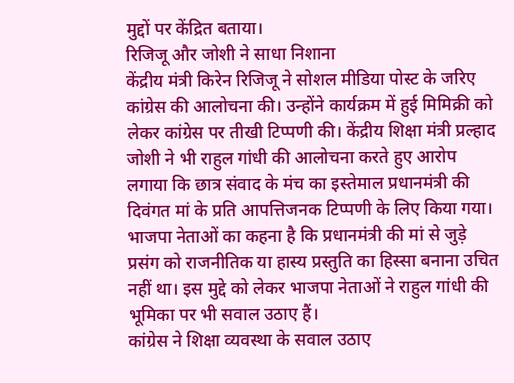मुद्दों पर केंद्रित बताया।
रिजिजू और जोशी ने साधा निशाना
केंद्रीय मंत्री किरेन रिजिजू ने सोशल मीडिया पोस्ट के जरिए कांग्रेस की आलोचना की। उन्होंने कार्यक्रम में हुई मिमिक्री को लेकर कांग्रेस पर तीखी टिप्पणी की। केंद्रीय शिक्षा मंत्री प्रल्हाद जोशी ने भी राहुल गांधी की आलोचना करते हुए आरोप लगाया कि छात्र संवाद के मंच का इस्तेमाल प्रधानमंत्री की दिवंगत मां के प्रति आपत्तिजनक टिप्पणी के लिए किया गया।
भाजपा नेताओं का कहना है कि प्रधानमंत्री की मां से जुड़े प्रसंग को राजनीतिक या हास्य प्रस्तुति का हिस्सा बनाना उचित नहीं था। इस मुद्दे को लेकर भाजपा नेताओं ने राहुल गांधी की भूमिका पर भी सवाल उठाए हैं।
कांग्रेस ने शिक्षा व्यवस्था के सवाल उठाए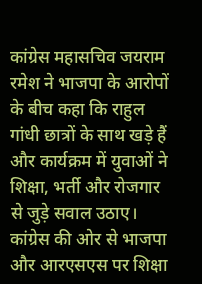कांग्रेस महासचिव जयराम रमेश ने भाजपा के आरोपों के बीच कहा कि राहुल गांधी छात्रों के साथ खड़े हैं और कार्यक्रम में युवाओं ने शिक्षा, भर्ती और रोजगार से जुड़े सवाल उठाए। कांग्रेस की ओर से भाजपा और आरएसएस पर शिक्षा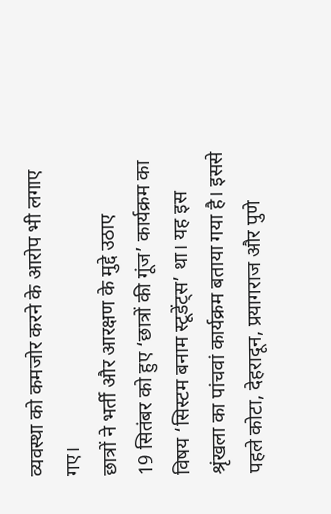व्यवस्था को कमजोर करने के आरोप भी लगाए गए।
छात्रों ने भर्ती और आरक्षण के मुद्दे उठाए
19 सितंबर को हुए ‘छात्रों की गूंज’ कार्यक्रम का विषय ‘सिस्टम बनाम स्टूडेंट्स’ था। यह इस श्रृंखला का पांचवां कार्यक्रम बताया गया है। इससे पहले कोटा, देहरादून, प्रयागराज और पुणे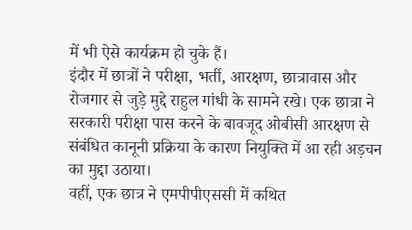में भी ऐसे कार्यक्रम हो चुके हैं।
इंदौर में छात्रों ने परीक्षा, भर्ती, आरक्षण, छात्रावास और रोजगार से जुड़े मुद्दे राहुल गांधी के सामने रखे। एक छात्रा ने सरकारी परीक्षा पास करने के बावजूद ओबीसी आरक्षण से संबंधित कानूनी प्रक्रिया के कारण नियुक्ति में आ रही अड़चन का मुद्दा उठाया।
वहीं, एक छात्र ने एमपीपीएससी में कथित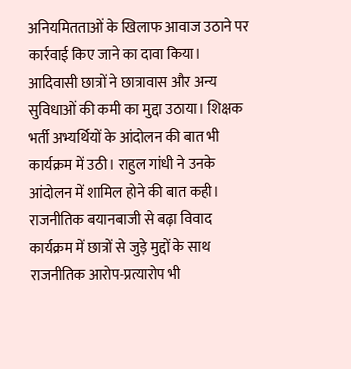अनियमितताओं के खिलाफ आवाज उठाने पर कार्रवाई किए जाने का दावा किया। आदिवासी छात्रों ने छात्रावास और अन्य सुविधाओं की कमी का मुद्दा उठाया। शिक्षक भर्ती अभ्यर्थियों के आंदोलन की बात भी कार्यक्रम में उठी। राहुल गांधी ने उनके आंदोलन में शामिल होने की बात कही।
राजनीतिक बयानबाजी से बढ़ा विवाद
कार्यक्रम में छात्रों से जुड़े मुद्दों के साथ राजनीतिक आरोप-प्रत्यारोप भी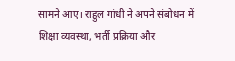सामने आए। राहुल गांधी ने अपने संबोधन में शिक्षा व्यवस्था, भर्ती प्रक्रिया और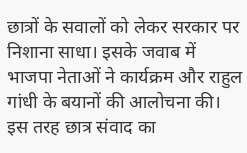छात्रों के सवालों को लेकर सरकार पर निशाना साधा। इसके जवाब में भाजपा नेताओं ने कार्यक्रम और राहुल गांधी के बयानों की आलोचना की। इस तरह छात्र संवाद का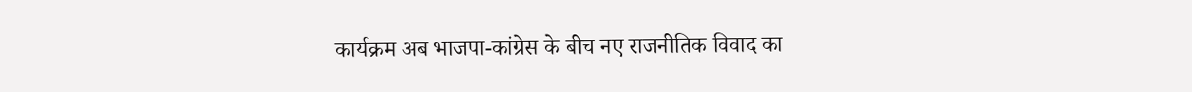कार्यक्रम अब भाजपा-कांग्रेस के बीच नए राजनीतिक विवाद का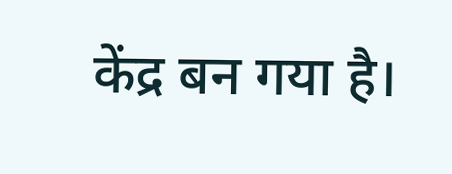केंद्र बन गया है।